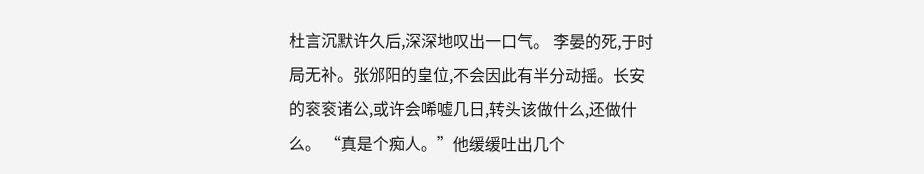杜言沉默许久后,深深地叹出一口气。 李晏的死,于时局无补。张邠阳的皇位,不会因此有半分动摇。长安的衮衮诸公,或许会唏嘘几日,转头该做什么,还做什么。 “真是个痴人。”他缓缓吐出几个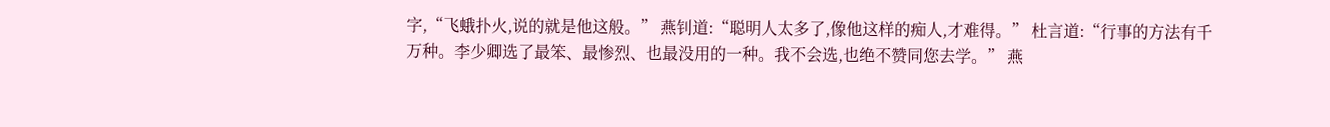字,“飞蛾扑火,说的就是他这般。” 燕钊道:“聪明人太多了,像他这样的痴人,才难得。” 杜言道:“行事的方法有千万种。李少卿选了最笨、最惨烈、也最没用的一种。我不会选,也绝不赞同您去学。” 燕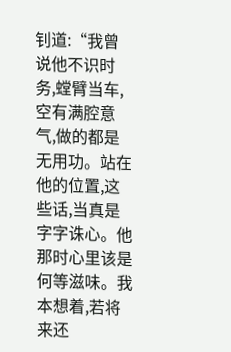钊道:“我曾说他不识时务,螳臂当车,空有满腔意气,做的都是无用功。站在他的位置,这些话,当真是字字诛心。他那时心里该是何等滋味。我本想着,若将来还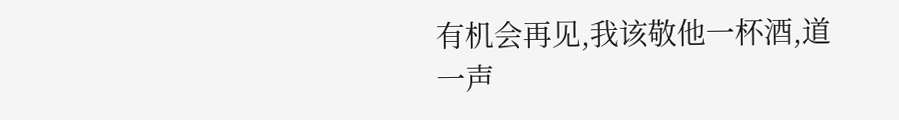有机会再见,我该敬他一杯酒,道一声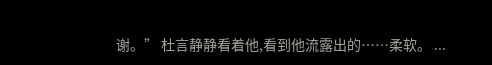谢。” 杜言静静看着他,看到他流露出的……柔软。 ...